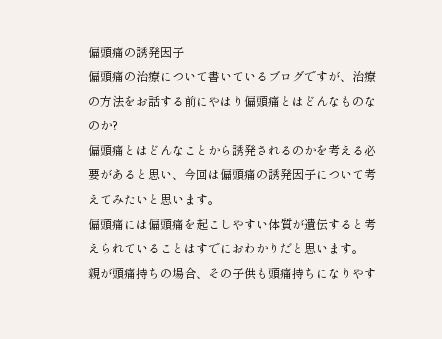偏頭痛の誘発因子
偏頭痛の治療について書いているブログですが、治療の方法をお話する前にやはり偏頭痛とはどんなものなのか?
偏頭痛とはどんなことから誘発されるのかを考える必要があると思い、今回は偏頭痛の誘発因子について考えてみたいと思います。
偏頭痛には偏頭痛を起こしやすい体質が遺伝すると考えられていることはすでにおわかりだと思います。
親が頭痛持ちの場合、その子供も頭痛持ちになりやす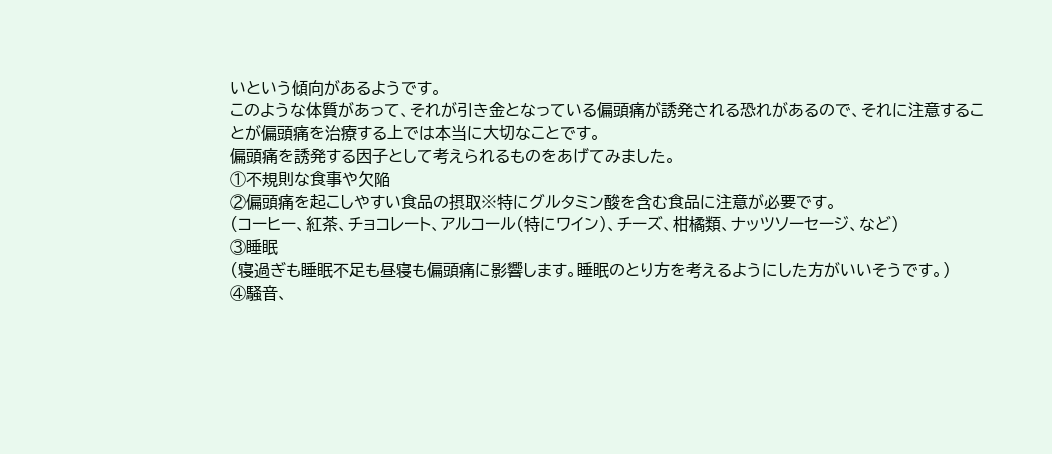いという傾向があるようです。
このような体質があって、それが引き金となっている偏頭痛が誘発される恐れがあるので、それに注意することが偏頭痛を治療する上では本当に大切なことです。
偏頭痛を誘発する因子として考えられるものをあげてみました。
①不規則な食事や欠陥
②偏頭痛を起こしやすい食品の摂取※特にグルタミン酸を含む食品に注意が必要です。
(コーヒー、紅茶、チョコレート、アルコール(特にワイン)、チーズ、柑橘類、ナッツソーセージ、など)
③睡眠
(寝過ぎも睡眠不足も昼寝も偏頭痛に影響します。睡眠のとり方を考えるようにした方がいいそうです。)
④騒音、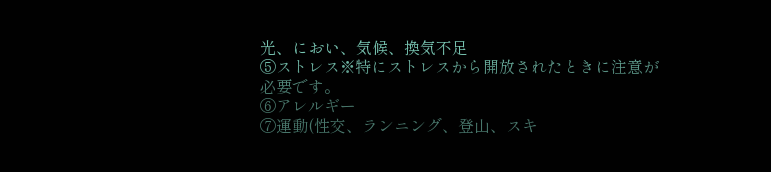光、におい、気候、換気不足
⑤ストレス※特にストレスから開放されたときに注意が必要です。
⑥アレルギー
⑦運動(性交、ランニング、登山、スキ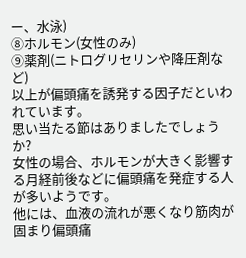ー、水泳)
⑧ホルモン(女性のみ)
⑨薬剤(ニトログリセリンや降圧剤など)
以上が偏頭痛を誘発する因子だといわれています。
思い当たる節はありましたでしょうか?
女性の場合、ホルモンが大きく影響する月経前後などに偏頭痛を発症する人が多いようです。
他には、血液の流れが悪くなり筋肉が固まり偏頭痛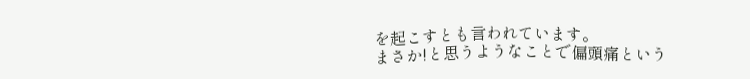を起こすとも言われています。
まさか!と思うようなことで偏頭痛という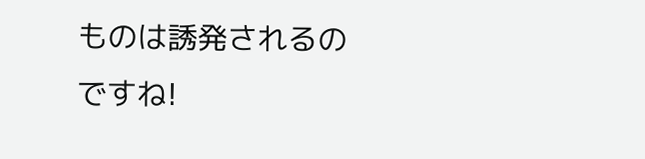ものは誘発されるのですね!